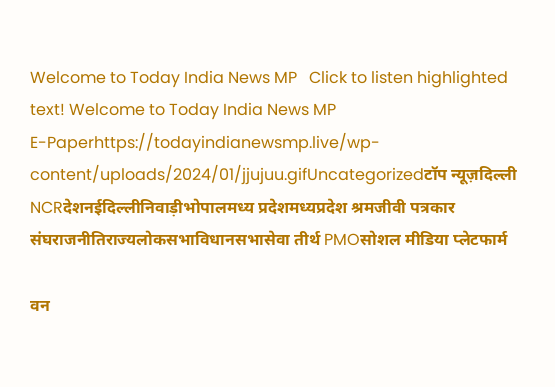Welcome to Today India News MP   Click to listen highlighted text! Welcome to Today India News MP
E-Paperhttps://todayindianewsmp.live/wp-content/uploads/2024/01/jjujuu.gifUncategorizedटॉप न्यूज़दिल्ली NCRदेशनईदिल्लीनिवाड़ीभोपालमध्य प्रदेशमध्यप्रदेश श्रमजीवी पत्रकार संघराजनीतिराज्यलोकसभाविधानसभासेवा तीर्थ PMOसोशल मीडिया प्लेटफार्म

वन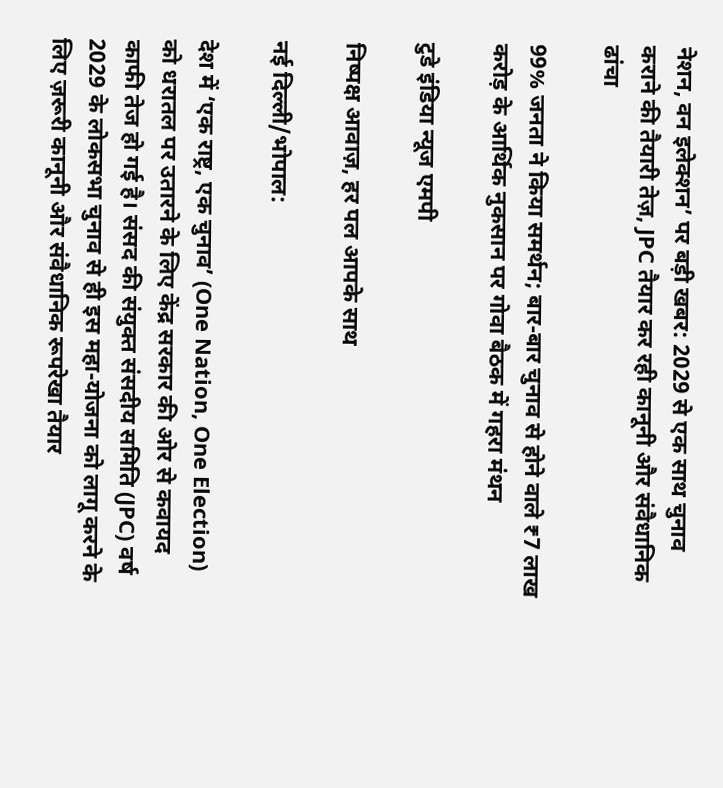नेशन, वन इलेक्शन’ पर बड़ी खबर: 2029 से एक साथ चुनाव कराने की तैयारी तेज़, JPC तैयार कर रही कानूनी और संवैधानिक ढांचा

99% जनता ने किया समर्थन; बार-बार चुनाव से होने वाले ₹7 लाख करोड़ के आर्थिक नुकसान पर गोवा बैठक में गहरा मंथन

टुडे इंडिया न्यूज एमपी

निष्पक्ष आवाज़, हर पल आपके साथ

नई दिल्ली/भोपाल:

देश में ‘एक राष्ट्र, एक चुनाव’ (One Nation, One Election) को धरातल पर उतारने के लिए केंद्र सरकार की ओर से कवायद काफी तेज हो गई है। संसद की संयुक्त संसदीय समिति (JPC) वर्ष 2029 के लोकसभा चुनाव से ही इस महा-योजना को लागू करने के लिए ज़रूरी कानूनी और संवैधानिक रूपरेखा तैयार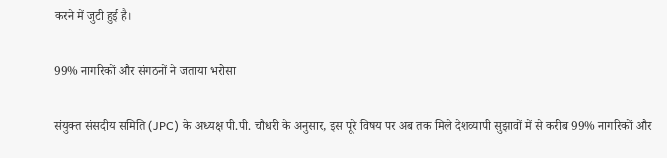करने में जुटी हुई है।

99% नागरिकों और संगठनों ने जताया भरोसा

संयुक्त संसदीय समिति (JPC) के अध्यक्ष पी.पी. चौधरी के अनुसार, इस पूरे विषय पर अब तक मिले देशव्यापी सुझावों में से करीब 99% नागरिकों और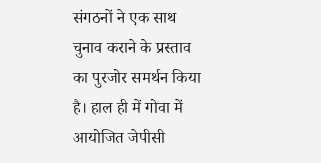संगठनों ने एक साथ चुनाव कराने के प्रस्ताव का पुरजोर समर्थन किया है। हाल ही में गोवा में आयोजित जेपीसी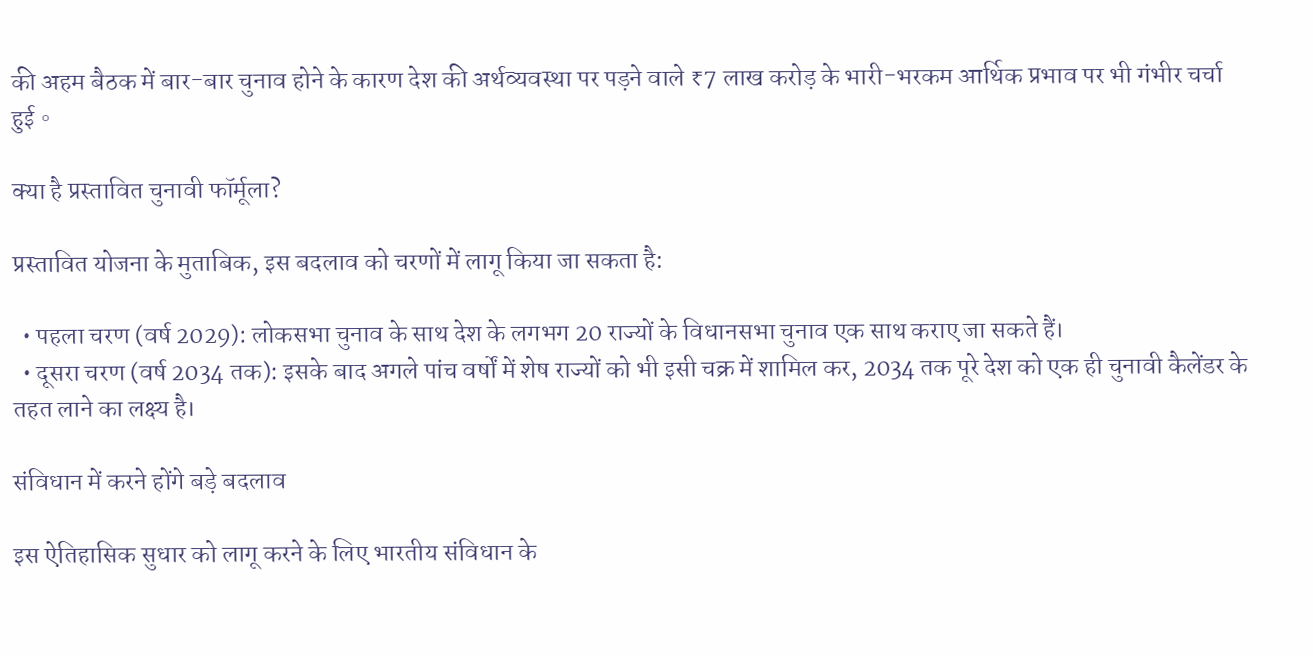की अहम बैठक में बार-बार चुनाव होने के कारण देश की अर्थव्यवस्था पर पड़ने वाले ₹7 लाख करोड़ के भारी-भरकम आर्थिक प्रभाव पर भी गंभीर चर्चा हुई。

क्या है प्रस्तावित चुनावी फॉर्मूला?

प्रस्तावित योजना के मुताबिक, इस बदलाव को चरणों में लागू किया जा सकता है:

  • पहला चरण (वर्ष 2029): लोकसभा चुनाव के साथ देश के लगभग 20 राज्यों के विधानसभा चुनाव एक साथ कराए जा सकते हैं।
  • दूसरा चरण (वर्ष 2034 तक): इसके बाद अगले पांच वर्षों में शेष राज्यों को भी इसी चक्र में शामिल कर, 2034 तक पूरे देश को एक ही चुनावी कैलेंडर के तहत लाने का लक्ष्य है।

संविधान में करने होंगे बड़े बदलाव

इस ऐतिहासिक सुधार को लागू करने के लिए भारतीय संविधान के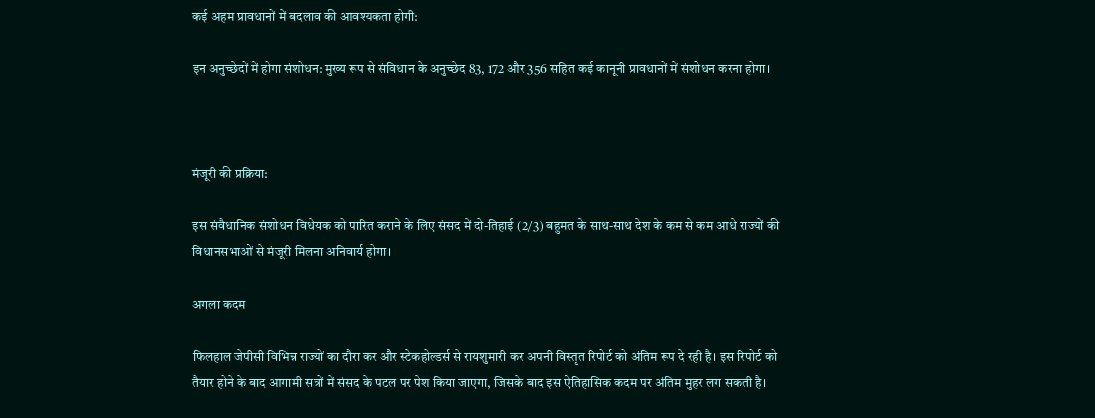कई अहम प्रावधानों में बदलाव की आवश्यकता होगी:

इन अनुच्छेदों में होगा संशोधन: मुख्य रूप से संविधान के अनुच्छेद 83, 172 और 356 सहित कई कानूनी प्रावधानों में संशोधन करना होगा।



मंजूरी की प्रक्रिया:

इस संवैधानिक संशोधन विधेयक को पारित कराने के लिए संसद में दो-तिहाई (2/3) बहुमत के साथ-साथ देश के कम से कम आधे राज्यों की विधानसभाओं से मंजूरी मिलना अनिवार्य होगा।

अगला कदम

फिलहाल जेपीसी विभिन्न राज्यों का दौरा कर और स्टेकहोल्डर्स से रायशुमारी कर अपनी विस्तृत रिपोर्ट को अंतिम रूप दे रही है। इस रिपोर्ट को तैयार होने के बाद आगामी सत्रों में संसद के पटल पर पेश किया जाएगा, जिसके बाद इस ऐतिहासिक कदम पर अंतिम मुहर लग सकती है।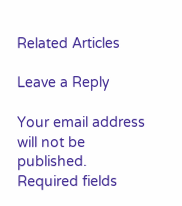Related Articles

Leave a Reply

Your email address will not be published. Required fields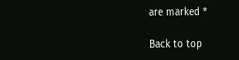are marked *

Back to top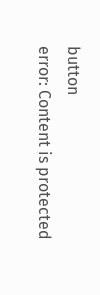button
error: Content is protected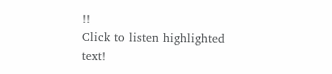!!
Click to listen highlighted text!